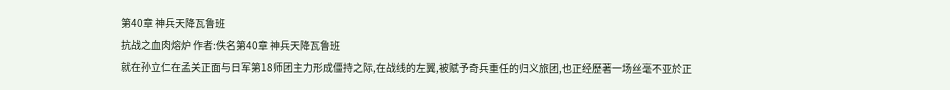第40章 神兵天降瓦鲁班
抗战之血肉熔炉 作者:佚名第40章 神兵天降瓦鲁班
就在孙立仁在孟关正面与日军第18师团主力形成僵持之际,在战线的左翼,被赋予奇兵重任的归义旅团,也正经歷著一场丝毫不亚於正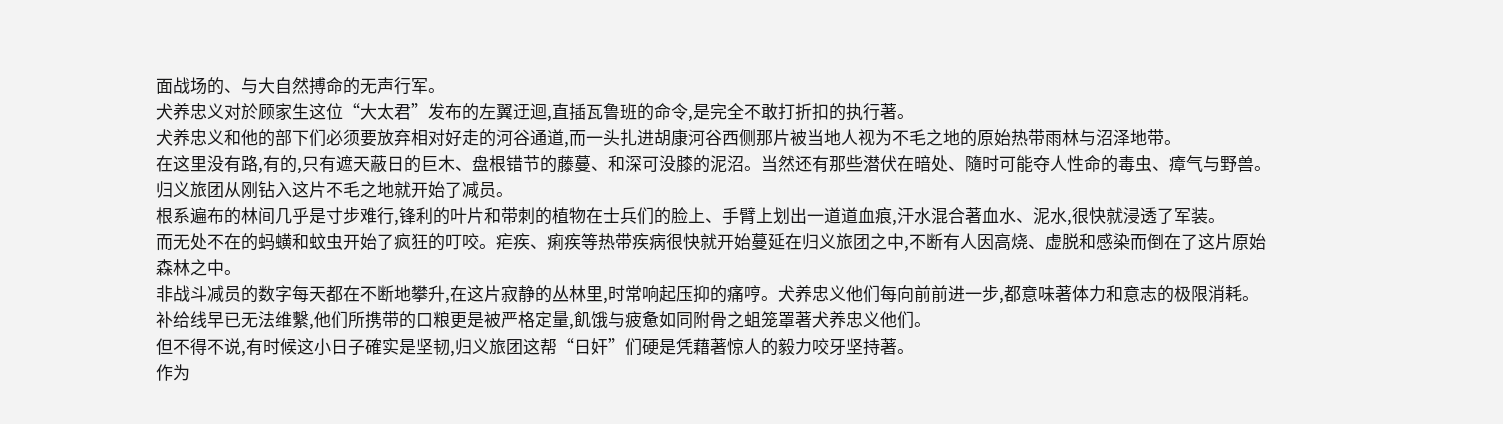面战场的、与大自然搏命的无声行军。
犬养忠义对於顾家生这位“大太君”发布的左翼迂迴,直插瓦鲁班的命令,是完全不敢打折扣的执行著。
犬养忠义和他的部下们必须要放弃相对好走的河谷通道,而一头扎进胡康河谷西侧那片被当地人视为不毛之地的原始热带雨林与沼泽地带。
在这里没有路,有的,只有遮天蔽日的巨木、盘根错节的藤蔓、和深可没膝的泥沼。当然还有那些潜伏在暗处、隨时可能夺人性命的毒虫、瘴气与野兽。
归义旅团从刚钻入这片不毛之地就开始了减员。
根系遍布的林间几乎是寸步难行,锋利的叶片和带刺的植物在士兵们的脸上、手臂上划出一道道血痕,汗水混合著血水、泥水,很快就浸透了军装。
而无处不在的蚂蟥和蚊虫开始了疯狂的叮咬。疟疾、痢疾等热带疾病很快就开始蔓延在归义旅团之中,不断有人因高烧、虚脱和感染而倒在了这片原始森林之中。
非战斗减员的数字每天都在不断地攀升,在这片寂静的丛林里,时常响起压抑的痛哼。犬养忠义他们每向前前进一步,都意味著体力和意志的极限消耗。
补给线早已无法维繫,他们所携带的口粮更是被严格定量,飢饿与疲惫如同附骨之蛆笼罩著犬养忠义他们。
但不得不说,有时候这小日子確实是坚韧,归义旅团这帮“日奸”们硬是凭藉著惊人的毅力咬牙坚持著。
作为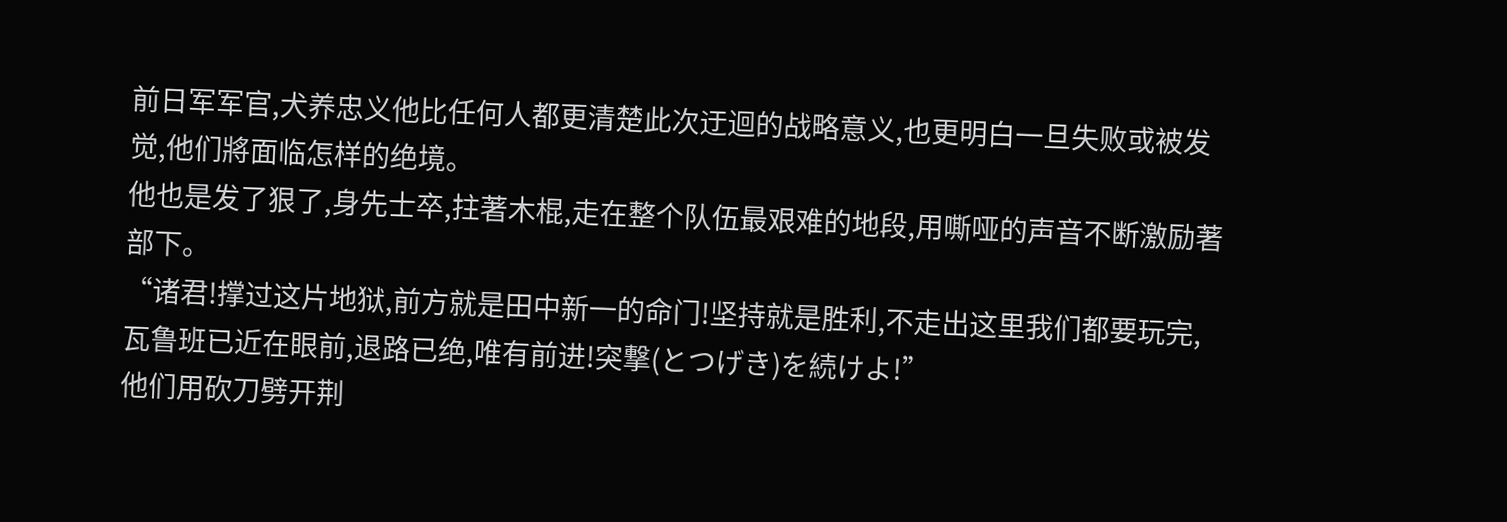前日军军官,犬养忠义他比任何人都更清楚此次迂迴的战略意义,也更明白一旦失败或被发觉,他们將面临怎样的绝境。
他也是发了狠了,身先士卒,拄著木棍,走在整个队伍最艰难的地段,用嘶哑的声音不断激励著部下。
“诸君!撑过这片地狱,前方就是田中新一的命门!坚持就是胜利,不走出这里我们都要玩完,瓦鲁班已近在眼前,退路已绝,唯有前进!突撃(とつげき)を続けよ!”
他们用砍刀劈开荆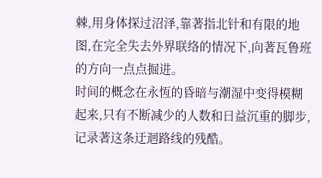棘,用身体探过沼泽,靠著指北针和有限的地图,在完全失去外界联络的情况下,向著瓦鲁班的方向一点点掘进。
时间的概念在永恆的昏暗与潮湿中变得模糊起来,只有不断减少的人数和日益沉重的脚步,记录著这条迂迴路线的残酷。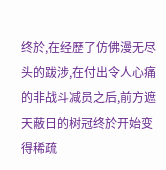终於,在经歷了仿佛漫无尽头的跋涉,在付出令人心痛的非战斗减员之后,前方遮天蔽日的树冠终於开始变得稀疏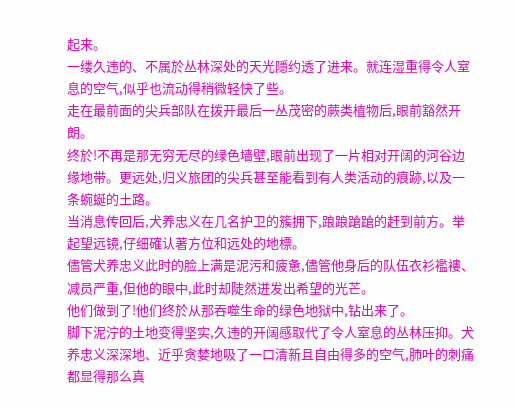起来。
一缕久违的、不属於丛林深处的天光隱约透了进来。就连湿重得令人窒息的空气,似乎也流动得稍微轻快了些。
走在最前面的尖兵部队在拨开最后一丛茂密的蕨类植物后,眼前豁然开朗。
终於!不再是那无穷无尽的绿色墙壁,眼前出现了一片相对开阔的河谷边缘地带。更远处,归义旅团的尖兵甚至能看到有人类活动的痕跡,以及一条蜿蜒的土路。
当消息传回后,犬养忠义在几名护卫的簇拥下,踉踉蹌蹌的赶到前方。举起望远镜,仔细確认著方位和远处的地標。
儘管犬养忠义此时的脸上满是泥污和疲惫,儘管他身后的队伍衣衫襤褸、减员严重,但他的眼中,此时却陡然迸发出希望的光芒。
他们做到了!他们终於从那吞噬生命的绿色地狱中,钻出来了。
脚下泥泞的土地变得坚实,久违的开阔感取代了令人窒息的丛林压抑。犬养忠义深深地、近乎贪婪地吸了一口清新且自由得多的空气,肺叶的刺痛都显得那么真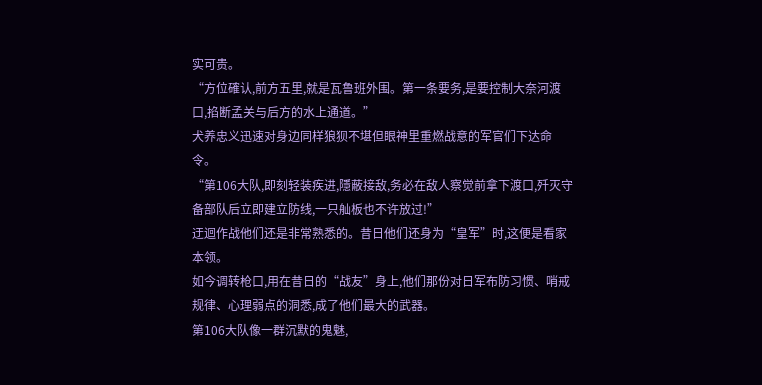实可贵。
“方位確认,前方五里,就是瓦鲁班外围。第一条要务,是要控制大奈河渡口,掐断孟关与后方的水上通道。”
犬养忠义迅速对身边同样狼狈不堪但眼神里重燃战意的军官们下达命令。
“第106大队,即刻轻装疾进,隱蔽接敌,务必在敌人察觉前拿下渡口,歼灭守备部队后立即建立防线,一只舢板也不许放过!”
迂迴作战他们还是非常熟悉的。昔日他们还身为“皇军”时,这便是看家本领。
如今调转枪口,用在昔日的“战友”身上,他们那份对日军布防习惯、哨戒规律、心理弱点的洞悉,成了他们最大的武器。
第106大队像一群沉默的鬼魅,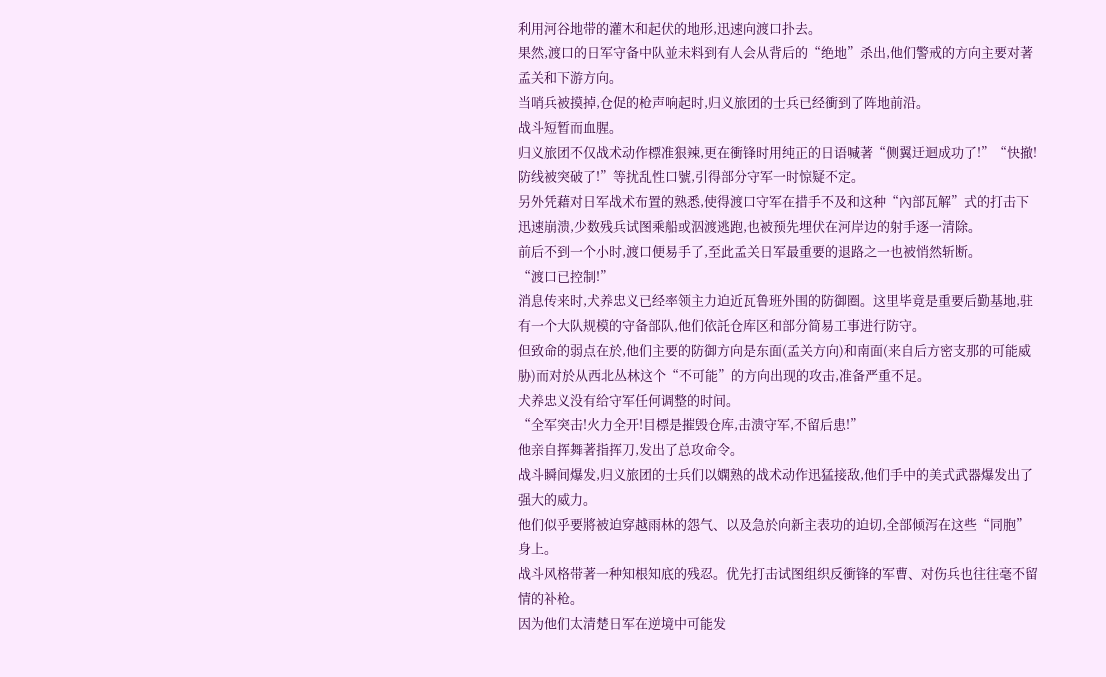利用河谷地带的灌木和起伏的地形,迅速向渡口扑去。
果然,渡口的日军守备中队並未料到有人会从背后的“绝地”杀出,他们警戒的方向主要对著孟关和下游方向。
当哨兵被摸掉,仓促的枪声响起时,归义旅团的士兵已经衝到了阵地前沿。
战斗短暂而血腥。
归义旅团不仅战术动作標准狠辣,更在衝锋时用纯正的日语喊著“侧翼迂迴成功了!”“快撤!防线被突破了!”等扰乱性口號,引得部分守军一时惊疑不定。
另外凭藉对日军战术布置的熟悉,使得渡口守军在措手不及和这种“內部瓦解”式的打击下迅速崩溃,少数残兵试图乘船或泅渡逃跑,也被预先埋伏在河岸边的射手逐一清除。
前后不到一个小时,渡口便易手了,至此孟关日军最重要的退路之一也被悄然斩断。
“渡口已控制!”
消息传来时,犬养忠义已经率领主力迫近瓦鲁班外围的防御圈。这里毕竟是重要后勤基地,驻有一个大队规模的守备部队,他们依託仓库区和部分简易工事进行防守。
但致命的弱点在於,他们主要的防御方向是东面(孟关方向)和南面(来自后方密支那的可能威胁)而对於从西北丛林这个“不可能”的方向出现的攻击,准备严重不足。
犬养忠义没有给守军任何调整的时间。
“全军突击!火力全开!目標是摧毁仓库,击溃守军,不留后患!”
他亲自挥舞著指挥刀,发出了总攻命令。
战斗瞬间爆发,归义旅团的士兵们以嫻熟的战术动作迅猛接敌,他们手中的美式武器爆发出了强大的威力。
他们似乎要將被迫穿越雨林的怨气、以及急於向新主表功的迫切,全部倾泻在这些“同胞”身上。
战斗风格带著一种知根知底的残忍。优先打击试图组织反衝锋的军曹、对伤兵也往往毫不留情的补枪。
因为他们太清楚日军在逆境中可能发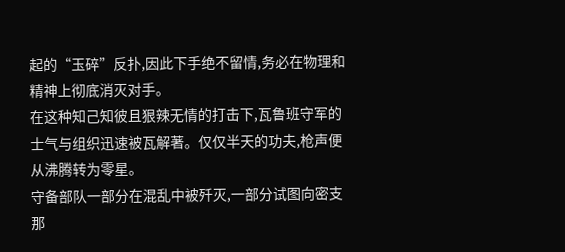起的“玉碎”反扑,因此下手绝不留情,务必在物理和精神上彻底消灭对手。
在这种知己知彼且狠辣无情的打击下,瓦鲁班守军的士气与组织迅速被瓦解著。仅仅半天的功夫,枪声便从沸腾转为零星。
守备部队一部分在混乱中被歼灭,一部分试图向密支那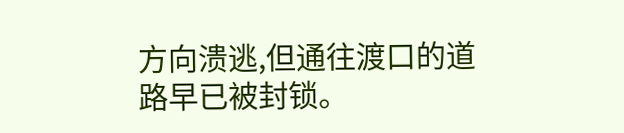方向溃逃,但通往渡口的道路早已被封锁。